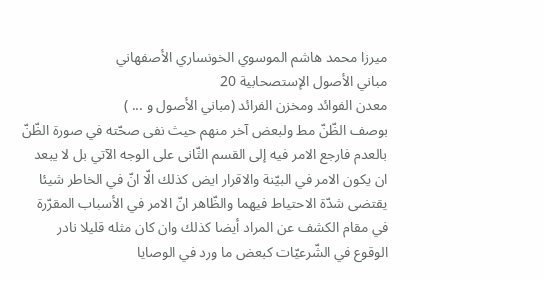ميرزا محمد هاشم الموسوي الخونساري الأصفهاني
مباني الأصول الإستصحابية 20
معدن الفوائد ومخزن الفرائد (مباني الأصول و ... )
بوصف الظّنّ مط ولبعض آخر منهم حيث نفى صحّته في صورة الظّنّ بالعدم فارجع الامر فيه إلى القسم الثّانى على الوجه الآتي بل لا يبعد ان يكون الامر في البيّنة والاقرار ايض كذلك الّا انّ في الخاطر شيئا يقتضى شدّة الاحتياط فيهما والظّاهر انّ الامر في الأسباب المقرّرة في مقام الكشف عن المراد أيضا كذلك وان كان مثله قليلا نادر الوقوع في الشّرعيّات كبعض ما ورد في الوصايا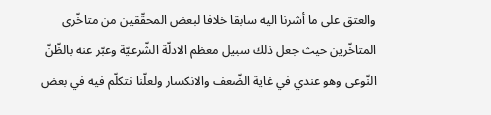والعتق على ما أشرنا اليه سابقا خلافا لبعض المحقّقين من متاخّرى المتاخّرين حيث جعل ذلك سبيل معظم الادلّة الشّرعيّة وعبّر عنه بالظّنّ النّوعى وهو عندي في غاية الضّعف والانكسار ولعلّنا نتكلّم فيه في بعض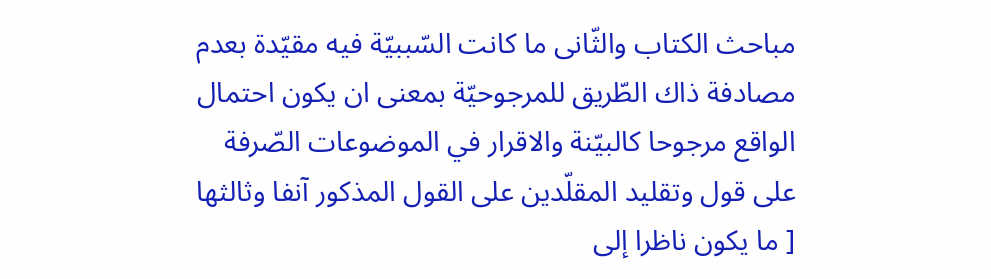مباحث الكتاب والثّانى ما كانت السّببيّة فيه مقيّدة بعدم مصادفة ذاك الطّريق للمرجوحيّة بمعنى ان يكون احتمال الواقع مرجوحا كالبيّنة والاقرار في الموضوعات الصّرفة على قول وتقليد المقلّدين على القول المذكور آنفا وثالثها [ ما يكون ناظرا إلى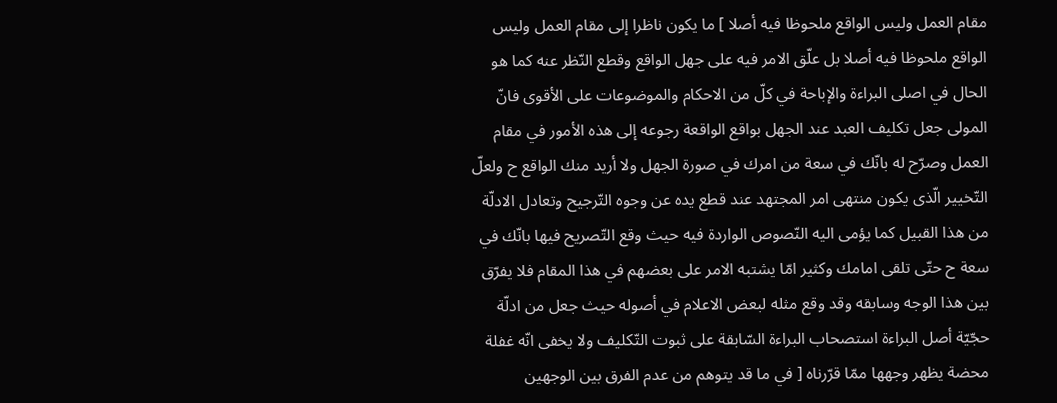مقام العمل وليس الواقع ملحوظا فيه أصلا ] ما يكون ناظرا إلى مقام العمل وليس الواقع ملحوظا فيه أصلا بل علّق الامر فيه على جهل الواقع وقطع النّظر عنه كما هو الحال في اصلى البراءة والإباحة في كلّ من الاحكام والموضوعات على الأقوى فانّ المولى جعل تكليف العبد عند الجهل بواقع الواقعة رجوعه إلى هذه الأمور في مقام العمل وصرّح له بانّك في سعة من امرك في صورة الجهل ولا أريد منك الواقع ح ولعلّ التّخيير الّذى يكون منتهى امر المجتهد عند قطع يده عن وجوه التّرجيح وتعادل الادلّة من هذا القبيل كما يؤمى اليه النّصوص الواردة فيه حيث وقع التّصريح فيها بانّك في سعة ح حتّى تلقى امامك وكثير امّا يشتبه الامر على بعضهم في هذا المقام فلا يفرّق بين هذا الوجه وسابقه وقد وقع مثله لبعض الاعلام في أصوله حيث جعل من ادلّة حجّيّة أصل البراءة استصحاب البراءة السّابقة على ثبوت التّكليف ولا يخفى انّه غفلة محضة يظهر وجهها ممّا قرّرناه [ في ما قد يتوهم من عدم الفرق بين الوجهين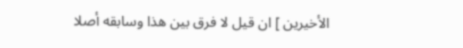الأخيرين ] ان قيل لا فرق بين هذا وسابقه أصلا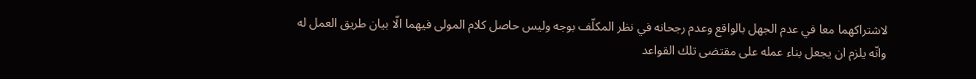لاشتراكهما معا في عدم الجهل بالواقع وعدم رجحانه في نظر المكلّف بوجه وليس حاصل كلام المولى فيهما الّا بيان طريق العمل له وانّه يلزم ان يجعل بناء عمله على مقتضى تلك القواعد